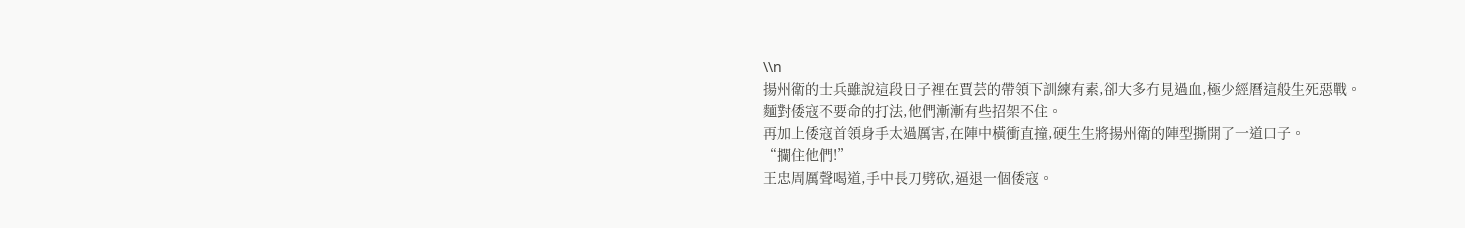\\n
揚州衛的士兵雖說這段日子裡在賈芸的帶領下訓練有素,卻大多冇見過血,極少經曆這般生死惡戰。
麵對倭寇不要命的打法,他們漸漸有些招架不住。
再加上倭寇首領身手太過厲害,在陣中橫衝直撞,硬生生將揚州衛的陣型撕開了一道口子。
“攔住他們!”
王忠周厲聲喝道,手中長刀劈砍,逼退一個倭寇。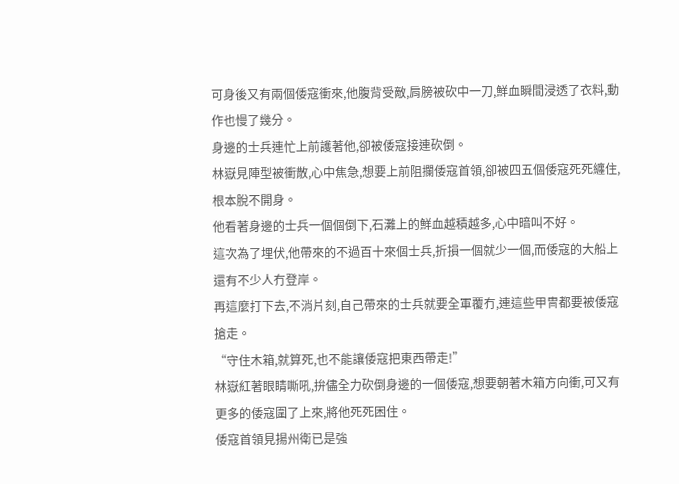可身後又有兩個倭寇衝來,他腹背受敵,肩膀被砍中一刀,鮮血瞬間浸透了衣料,動作也慢了幾分。
身邊的士兵連忙上前護著他,卻被倭寇接連砍倒。
林嶽見陣型被衝散,心中焦急,想要上前阻攔倭寇首領,卻被四五個倭寇死死纏住,根本脫不開身。
他看著身邊的士兵一個個倒下,石灘上的鮮血越積越多,心中暗叫不好。
這次為了埋伏,他帶來的不過百十來個士兵,折損一個就少一個,而倭寇的大船上還有不少人冇登岸。
再這麼打下去,不消片刻,自己帶來的士兵就要全軍覆冇,連這些甲冑都要被倭寇搶走。
“守住木箱,就算死,也不能讓倭寇把東西帶走!”
林嶽紅著眼睛嘶吼,拚儘全力砍倒身邊的一個倭寇,想要朝著木箱方向衝,可又有更多的倭寇圍了上來,將他死死困住。
倭寇首領見揚州衛已是強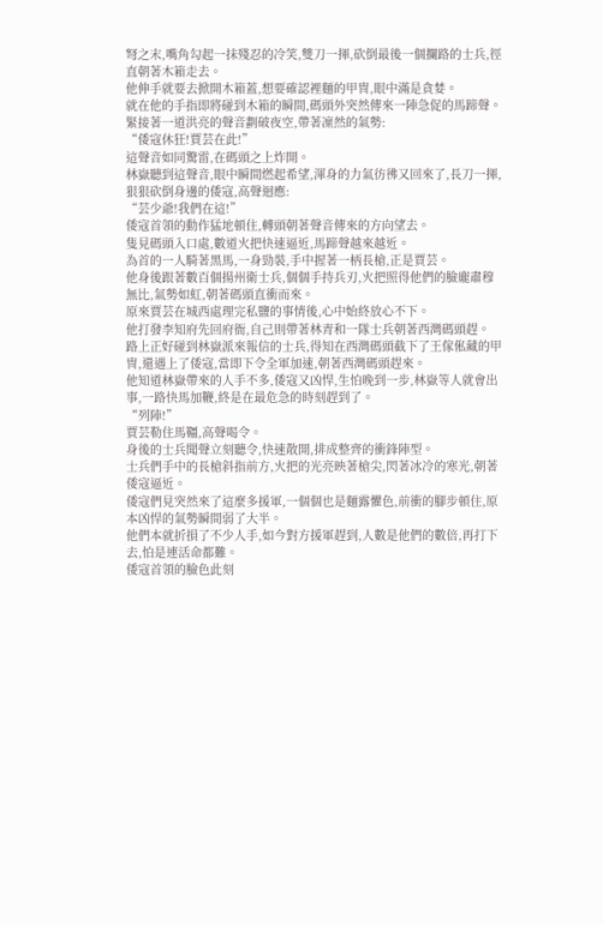弩之末,嘴角勾起一抹殘忍的冷笑,雙刀一揮,砍倒最後一個攔路的士兵,徑直朝著木箱走去。
他伸手就要去掀開木箱蓋,想要確認裡麵的甲冑,眼中滿是貪婪。
就在他的手指即將碰到木箱的瞬間,碼頭外突然傳來一陣急促的馬蹄聲。
緊接著一道洪亮的聲音劃破夜空,帶著凜然的氣勢:
“倭寇休狂!賈芸在此!”
這聲音如同驚雷,在碼頭之上炸開。
林嶽聽到這聲音,眼中瞬間燃起希望,渾身的力氣彷彿又回來了,長刀一揮,狠狠砍倒身邊的倭寇,高聲迴應:
“芸少爺!我們在這!”
倭寇首領的動作猛地頓住,轉頭朝著聲音傳來的方向望去。
隻見碼頭入口處,數道火把快速逼近,馬蹄聲越來越近。
為首的一人騎著黑馬,一身勁裝,手中握著一柄長槍,正是賈芸。
他身後跟著數百個揚州衛士兵,個個手持兵刃,火把照得他們的臉龐肅穆無比,氣勢如虹,朝著碼頭直衝而來。
原來賈芸在城西處理完私鹽的事情後,心中始終放心不下。
他打發李知府先回府衙,自己則帶著林青和一隊士兵朝著西灣碼頭趕。
路上正好碰到林嶽派來報信的士兵,得知在西灣碼頭截下了王傢俬藏的甲冑,還遇上了倭寇,當即下令全軍加速,朝著西灣碼頭趕來。
他知道林嶽帶來的人手不多,倭寇又凶悍,生怕晚到一步,林嶽等人就會出事,一路快馬加鞭,終是在最危急的時刻趕到了。
“列陣!”
賈芸勒住馬韁,高聲喝令。
身後的士兵聞聲立刻聽令,快速散開,排成整齊的衝鋒陣型。
士兵們手中的長槍斜指前方,火把的光亮映著槍尖,閃著冰冷的寒光,朝著倭寇逼近。
倭寇們見突然來了這麼多援軍,一個個也是麵露懼色,前衝的腳步頓住,原本凶悍的氣勢瞬間弱了大半。
他們本就折損了不少人手,如今對方援軍趕到,人數是他們的數倍,再打下去,怕是連活命都難。
倭寇首領的臉色此刻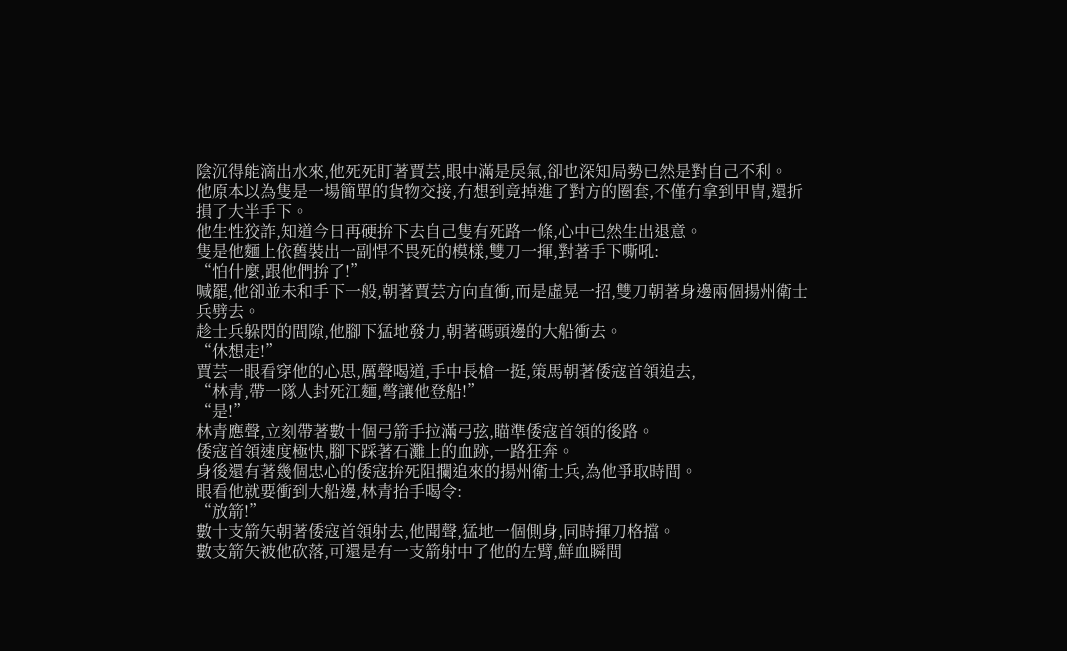陰沉得能滴出水來,他死死盯著賈芸,眼中滿是戾氣,卻也深知局勢已然是對自己不利。
他原本以為隻是一場簡單的貨物交接,冇想到竟掉進了對方的圈套,不僅冇拿到甲冑,還折損了大半手下。
他生性狡詐,知道今日再硬拚下去自己隻有死路一條,心中已然生出退意。
隻是他麵上依舊裝出一副悍不畏死的模樣,雙刀一揮,對著手下嘶吼:
“怕什麼,跟他們拚了!”
喊罷,他卻並未和手下一般,朝著賈芸方向直衝,而是虛晃一招,雙刀朝著身邊兩個揚州衛士兵劈去。
趁士兵躲閃的間隙,他腳下猛地發力,朝著碼頭邊的大船衝去。
“休想走!”
賈芸一眼看穿他的心思,厲聲喝道,手中長槍一挺,策馬朝著倭寇首領追去,
“林青,帶一隊人封死江麵,彆讓他登船!”
“是!”
林青應聲,立刻帶著數十個弓箭手拉滿弓弦,瞄準倭寇首領的後路。
倭寇首領速度極快,腳下踩著石灘上的血跡,一路狂奔。
身後還有著幾個忠心的倭寇拚死阻攔追來的揚州衛士兵,為他爭取時間。
眼看他就要衝到大船邊,林青抬手喝令:
“放箭!”
數十支箭矢朝著倭寇首領射去,他聞聲,猛地一個側身,同時揮刀格擋。
數支箭矢被他砍落,可還是有一支箭射中了他的左臂,鮮血瞬間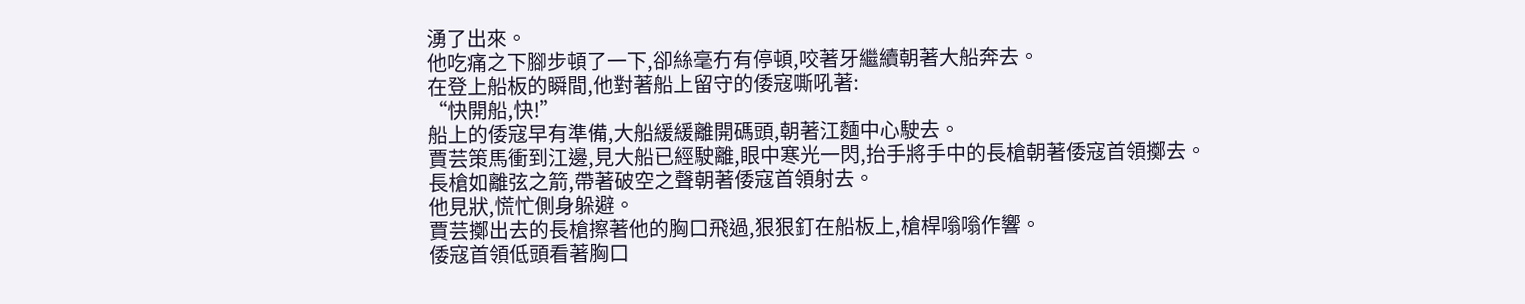湧了出來。
他吃痛之下腳步頓了一下,卻絲毫冇有停頓,咬著牙繼續朝著大船奔去。
在登上船板的瞬間,他對著船上留守的倭寇嘶吼著:
“快開船,快!”
船上的倭寇早有準備,大船緩緩離開碼頭,朝著江麵中心駛去。
賈芸策馬衝到江邊,見大船已經駛離,眼中寒光一閃,抬手將手中的長槍朝著倭寇首領擲去。
長槍如離弦之箭,帶著破空之聲朝著倭寇首領射去。
他見狀,慌忙側身躲避。
賈芸擲出去的長槍擦著他的胸口飛過,狠狠釘在船板上,槍桿嗡嗡作響。
倭寇首領低頭看著胸口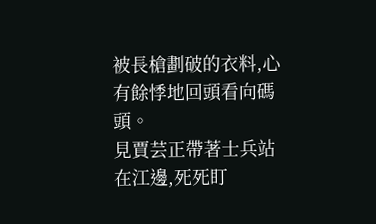被長槍劃破的衣料,心有餘悸地回頭看向碼頭。
見賈芸正帶著士兵站在江邊,死死盯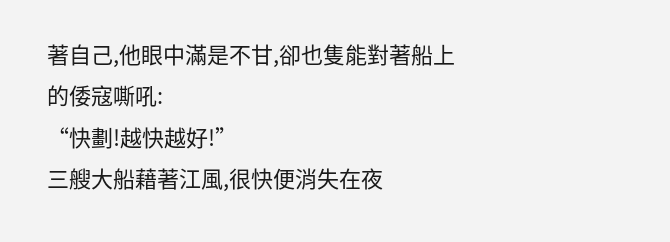著自己,他眼中滿是不甘,卻也隻能對著船上的倭寇嘶吼:
“快劃!越快越好!”
三艘大船藉著江風,很快便消失在夜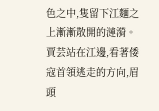色之中,隻留下江麵之上漸漸散開的漣漪。
賈芸站在江邊,看著倭寇首領逃走的方向,眉頭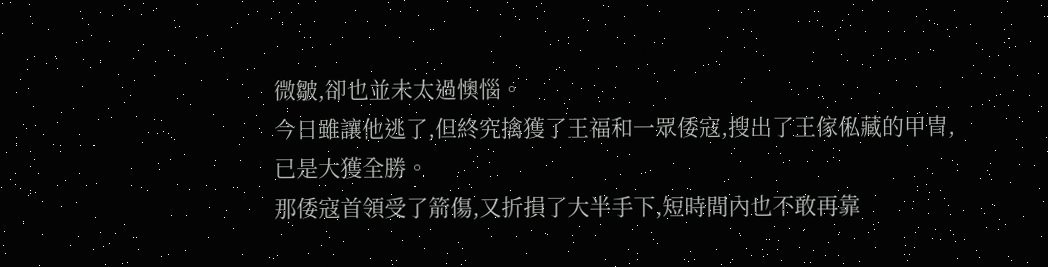微皺,卻也並未太過懊惱。
今日雖讓他逃了,但終究擒獲了王福和一眾倭寇,搜出了王傢俬藏的甲冑,已是大獲全勝。
那倭寇首領受了箭傷,又折損了大半手下,短時間內也不敢再靠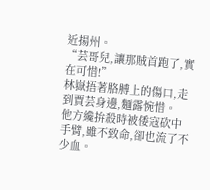近揚州。
“芸哥兒,讓那賊首跑了,實在可惜!”
林嶽捂著胳膊上的傷口,走到賈芸身邊,麵露惋惜。
他方纔拚殺時被倭寇砍中手臂,雖不致命,卻也流了不少血。